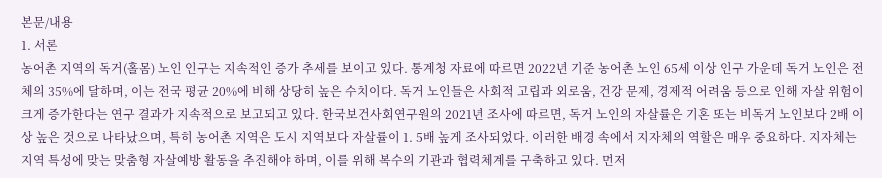본문/내용
1. 서론
농어촌 지역의 독거(홀몸) 노인 인구는 지속적인 증가 추세를 보이고 있다. 통계청 자료에 따르면 2022년 기준 농어촌 노인 65세 이상 인구 가운데 독거 노인은 전체의 35%에 달하며, 이는 전국 평균 20%에 비해 상당히 높은 수치이다. 독거 노인들은 사회적 고립과 외로움, 건강 문제, 경제적 어려움 등으로 인해 자살 위험이 크게 증가한다는 연구 결과가 지속적으로 보고되고 있다. 한국보건사회연구원의 2021년 조사에 따르면, 독거 노인의 자살률은 기혼 또는 비독거 노인보다 2배 이상 높은 것으로 나타났으며, 특히 농어촌 지역은 도시 지역보다 자살률이 1. 5배 높게 조사되었다. 이러한 배경 속에서 지자체의 역할은 매우 중요하다. 지자체는 지역 특성에 맞는 맞춤형 자살예방 활동을 추진해야 하며, 이를 위해 복수의 기관과 협력체계를 구축하고 있다. 먼저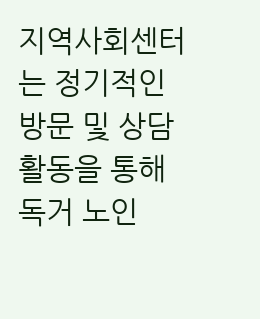지역사회센터는 정기적인 방문 및 상담 활동을 통해 독거 노인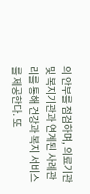의 안부를 점검하며, 의료기관 및 복지기관과 연계된 사례관리를 통해 건강과 복지 서비스를 제공한다. 또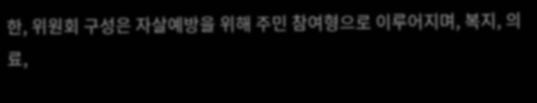한, 위원회 구성은 자살예방을 위해 주민 참여형으로 이루어지며, 복지, 의료,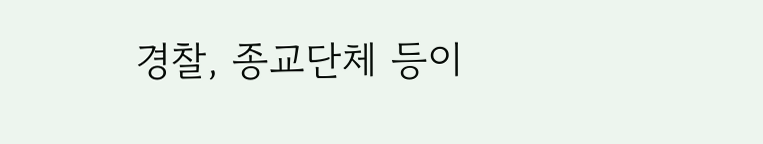경찰, 종교단체 등이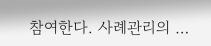참여한다. 사례관리의 …